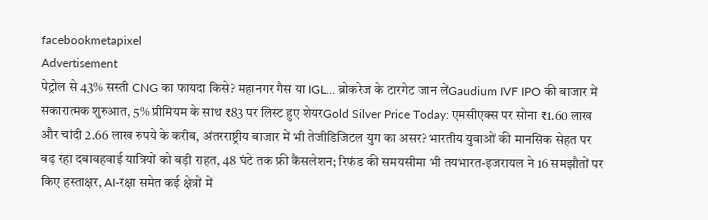facebookmetapixel
Advertisement
पेट्रोल से 43% सस्ती CNG का फायदा किसे? महानगर गैस या IGL… ब्रोकरेज के टारगेट जान लेंGaudium IVF IPO की बाजार में सकारात्मक शुरुआत, 5% प्रीमियम के साथ ₹83 पर लिस्ट हुए शेयरGold Silver Price Today: एमसीएक्स पर सोना ₹1.60 लाख और चांदी 2.66 लाख रुपये के करीब, अंतरराष्ट्रीय बाजार में भी तेजीडिजिटल युग का असर? भारतीय युवाओं की मानसिक सेहत पर बढ़ रहा दबावहवाई यात्रियों को बड़ी राहत, 48 घंटे तक फ्री कैंसलेशन; रिफंड की समयसीमा भी तयभारत-इजरायल ने 16 समझौतों पर किए हस्ताक्षर, AI-रक्षा समेत कई क्षेत्रों में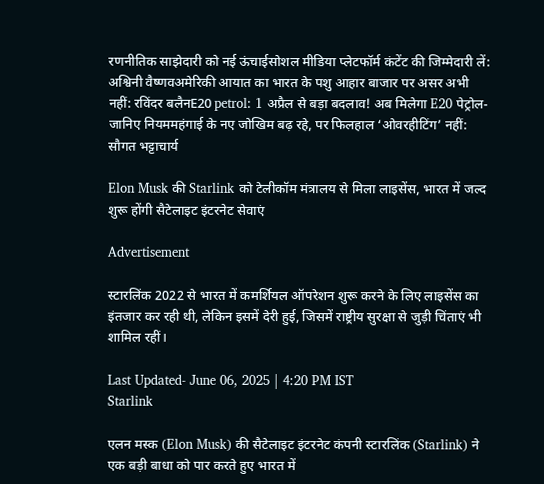रणनीतिक साझेदारी को नई ऊंचाईसोशल मीडिया प्लेटफॉर्म कंटेंट की जिम्मेदारी लें: अश्विनी वैष्णवअमेरिकी आयात का भारत के पशु आहार बाजार पर असर अभी नहीं: रविंदर बलैनE20 petrol: 1 अप्रैल से बड़ा बदलाव! अब मिलेगा E20 पेट्रोल- जानिए नियममहंगाई के नए जोखिम बढ़ रहे, पर फिलहाल ‘ओवरहीटिंग’ नहीं: सौगत भट्टाचार्य

Elon Musk की Starlink को टेलीकॉम मंत्रालय से मिला लाइसेंस, भारत में जल्द शुरू होंगी सैटेलाइट इंटरनेट सेवाएं

Advertisement

स्टारलिंक 2022 से भारत में कमर्शियल ऑपरेशन शुरू करने के लिए लाइसेंस का इंतजार कर रही थी, लेकिन इसमें देरी हुई, जिसमें राष्ट्रीय सुरक्षा से जुड़ी चिंताएं भी शामिल रहीं।

Last Updated- June 06, 2025 | 4:20 PM IST
Starlink

एलन मस्क (Elon Musk) की सैटेलाइट इंटरनेट कंपनी स्टारलिंक (Starlink) ने एक बड़ी बाधा को पार करते हुए भारत में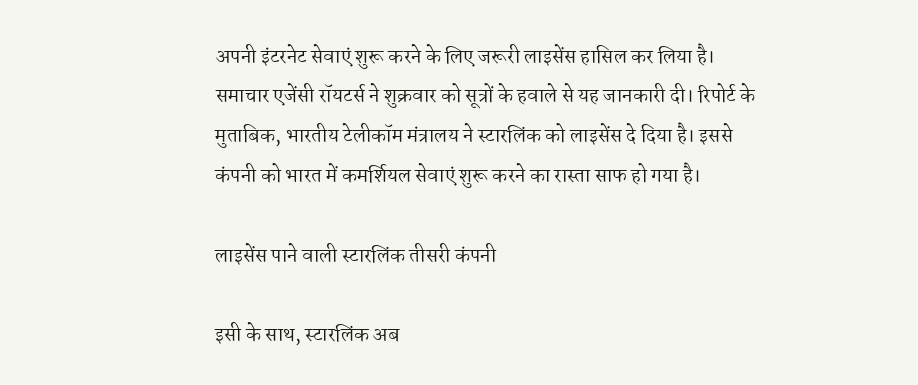अपनी इंटरनेट सेवाएं शुरू करने के लिए जरूरी लाइसेंस हासिल कर लिया है। समाचार एजेंसी रॉयटर्स ने शुक्रवार को सूत्रों के हवाले से यह जानकारी दी। रिपोर्ट के मुताबिक, भारतीय टेलीकॉम मंत्रालय ने स्टारलिंक को लाइसेंस दे दिया है। इससे कंपनी को भारत में कमर्शियल सेवाएं शुरू करने का रास्ता साफ हो गया है।

लाइसेंस पाने वाली स्टारलिंक तीसरी कंपनी

इसी के साथ, स्टारलिंक अब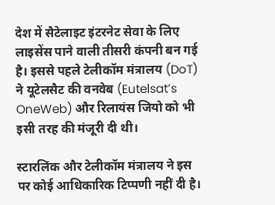देश में सैटेलाइट इंटरनेट सेवा के लिए लाइसेंस पाने वाली तीसरी कंपनी बन गई है। इससे पहले टेलीकॉम मंत्रालय (DoT) ने यूटेलसैट की वनवेब (Eutelsat’s OneWeb) और रिलायंस जियो को भी इसी तरह की मंजूरी दी थी।

स्टारलिंक और टेलीकॉम मंत्रालय ने इस पर कोई आधिकारिक टिप्पणी नहीं दी है।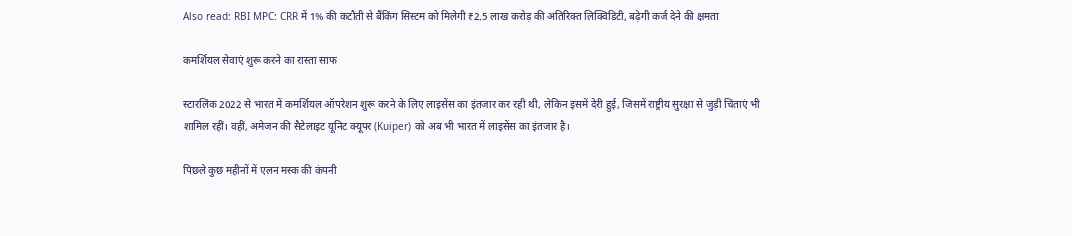Also read: RBI MPC: CRR में 1% की कटौती से बैंकिंग सिस्टम को मिलेगी ₹2.5 लाख करोड़ की अतिरिक्त लिक्विडिटी, बढ़ेगी कर्ज देने की क्षमता

कमर्शियल सेवाएं शुरू करने का रास्ता साफ

स्टारलिंक 2022 से भारत में कमर्शियल ऑपरेशन शुरू करने के लिए लाइसेंस का इंतजार कर रही थी, लेकिन इसमें देरी हुई, जिसमें राष्ट्रीय सुरक्षा से जुड़ी चिंताएं भी शामिल रहीं। वहीं, अमेजन की सैटेलाइट यूनिट क्यूपर (Kuiper) को अब भी भारत में लाइसेंस का इंतजार है।

पिछले कुछ महीनों में एलन मस्क की कंपनी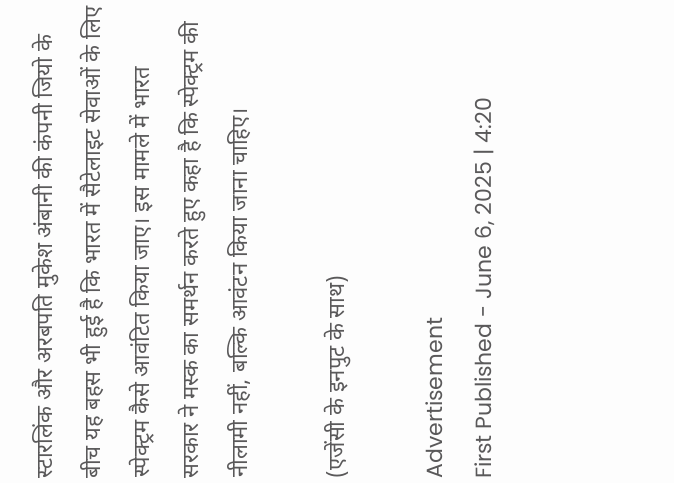स्टारलिंक और अरबपति मुकेश अंबानी की कंपनी जियो के बीच यह बहस भी हुई है कि भारत में सैटेलाइट सेवाओं के लिए स्पेक्ट्रम कैसे आवंटित किया जाए। इस मामले में भारत सरकार ने मस्क का समर्थन करते हुए कहा है कि स्पेक्ट्रम की नीलामी नहीं, बल्कि आवंटन किया जाना चाहिए।

(एजेंसी के इनपुट के साथ)

Advertisement
First Published - June 6, 2025 | 4:20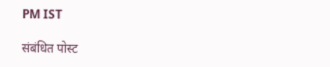PM IST

संबंधित पोस्ट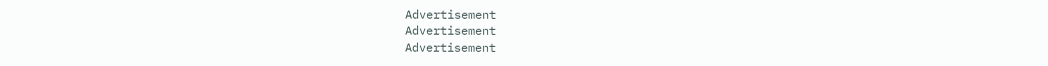Advertisement
Advertisement
Advertisement